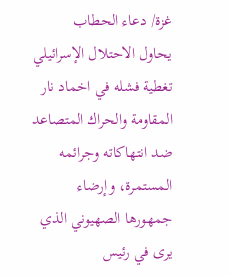غزة/ دعاء الحطاب
يحاول الاحتلال الإسرائيلي تغطية فشله في اخماد نار المقاومة والحراك المتصاعد ضد انتهاكاته وجرائمه المستمرة، وإرضاء جمهورها الصهيوني الذي يرى في رئيس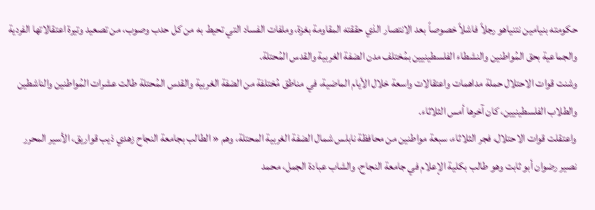حكومته بنيامين نتنياهو رجلاً فاشلاً خصوصاً بعد الانتصار الذي حققته المقاومة بغزة، وملفات الفساد التي تحيط به من كل حدب وصوب، من تصعيد وتيرة اعتقالاتها الفردية والجماعية بحق المُواطنين والنشطاء الفلسطينيين بمُختلف مدن الضفة الغربية والقدس المُحتلة.
وشنت قوات الاحتلال حملة مداهمات واعتقالات واسعة خلال الأيام الماضية، في مناطق مُختلفة من الضفة الغربية والقدس المُحتلة طالت عشرات المُواطنين والناشطين والطلاب الفلسطينيين، كان آخرها أمس الثلاثاء.
واعتقلت قوات الاحتلال، فجر الثلاثاء، سبعة مواطنين من محافظة نابلس شمال الضفة الغربية المحتلة، وهم « الطالب بجامعة النجاح زهدي ذيب قواريق، الأسير المحرر نصير رضوان أبو ثابت وهو طالب بكلية الإعلام في جامعة النجاح، والشاب عبادة الجمل، محمد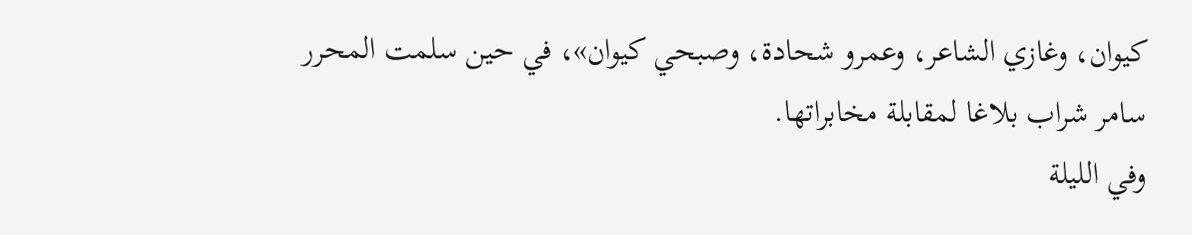كيوان، وغازي الشاعر، وعمرو شحادة، وصبحي كيوان»، في حين سلمت المحرر سامر شراب بلاغا لمقابلة مخابراتها.
وفي الليلة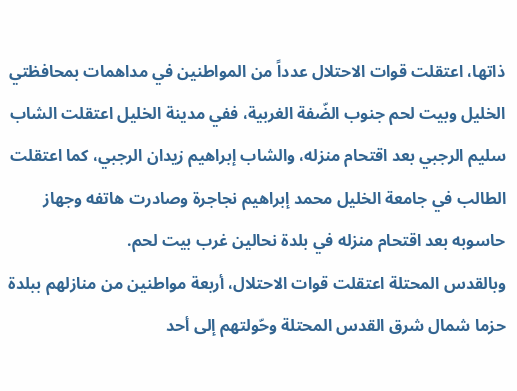ذاتها، اعتقلت قوات الاحتلال عدداً من المواطنين في مداهمات بمحافظتي الخليل وبيت لحم جنوب الضّفة الغربية، ففي مدينة الخليل اعتقلت الشاب سليم الرجبي بعد اقتحام منزله، والشاب إبراهيم زيدان الرجبي، كما اعتقلت الطالب في جامعة الخليل محمد إبراهيم نجاجرة وصادرت هاتفه وجهاز حاسوبه بعد اقتحام منزله في بلدة نحالين غرب بيت لحم.
وبالقدس المحتلة اعتقلت قوات الاحتلال، أربعة مواطنين من منازلهم ببلدة حزما شمال شرق القدس المحتلة وحّولتهم إلى أحد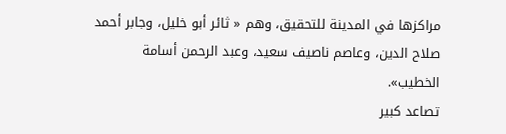مراكزها في المدينة للتحقيق، وهم « ثائر أبو خليل، وجابر أحمد صلاح الدين، وعاصم ناصيف سعيد، وعبد الرحمن أسامة الخطيب».
تصاعد كبير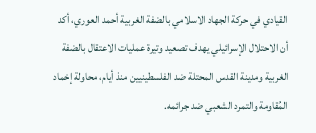القيادي في حركة الجهاد الاسلامي بالضفة الغربية أحمد العوري، أكد أن الاحتلال الإسرائيلي يهدف تصعيد وتيرة عمليات الاعتقال بالضفة الغربية ومدينة القدس المحتلة ضد الفلسطينيين منذ أيام، محاولة إخماد المُقاومة والتمرد الشعبي ضد جرائمه.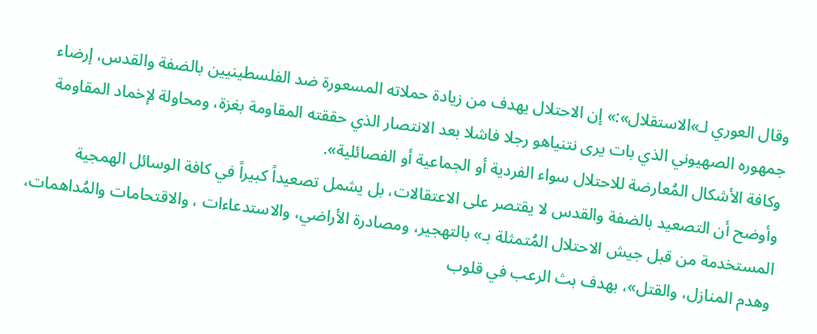وقال العوري لـ»الاستقلال»:» إن الاحتلال يهدف من زيادة حملاته المسعورة ضد الفلسطينيين بالضفة والقدس، إرضاء جمهوره الصهيوني الذي بات يرى نتنياهو رجلا فاشلا بعد الانتصار الذي حققته المقاومة بغزة، ومحاولة لإخماد المقاومة وكافة الأشكال المُعارضة للاحتلال سواء الفردية أو الجماعية أو الفصائلية».
وأوضح أن التصعيد بالضفة والقدس لا يقتصر على الاعتقالات، بل يشمل تصعيداً كبيراً في كافة الوسائل الهمجية المستخدمة من قبل جيش الاحتلال المُتمثلة بـ» بالتهجير، ومصادرة الأراضي، والاستدعاءات ، والاقتحامات والمُداهمات، وهدم المنازل، والقتل»، بهدف بث الرعب في قلوب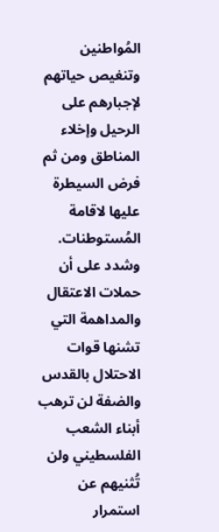المُواطنين وتنغيص حياتهم لإجبارهم على الرحيل وإخلاء المناطق ومن ثم فرض السيطرة عليها لاقامة المُستوطنات.
وشدد على أن حملات الاعتقال والمداهمة التي تشنها قوات الاحتلال بالقدس والضفة لن ترهب أبناء الشعب الفلسطيني ولن تُثنيهم عن استمرار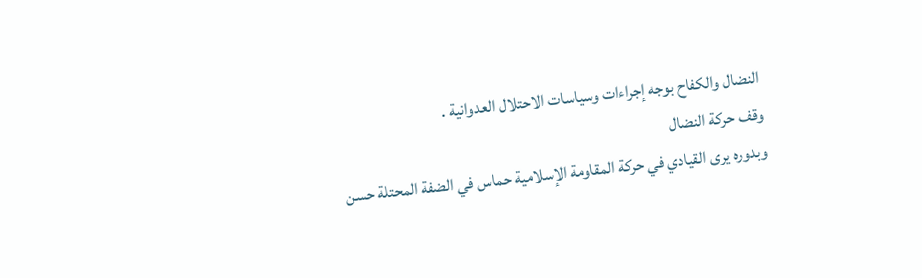النضال والكفاح بوجه إجراءات وسياسات الاحتلال العدوانية .
وقف حركة النضال
وبدوره يرى القيادي في حركة المقاومة الإسلامية حماس في الضفة المحتلة حسن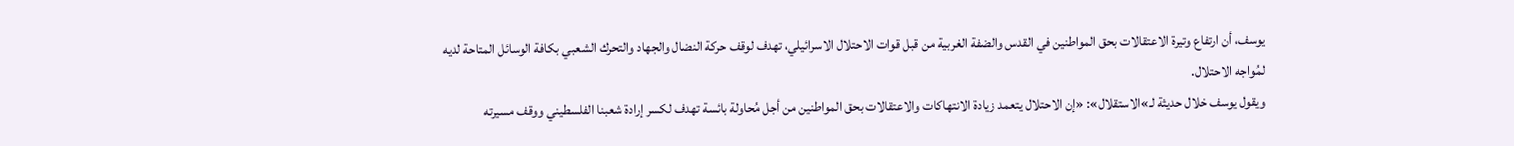يوسف، أن ارتفاع وتيرة الاعتقالات بحق المواطنين في القدس والضفة الغربية من قبل قوات الاحتلال الاسرائيلي، تهدف لوقف حركة النضال والجهاد والتحرك الشعبي بكافة الوسائل المتاحة لديه لمُواجه الاحتلال.
ويقول يوسف خلال حديثة لـ»الاستقلال»: «إن الاحتلال يتعمد زيادة الانتهاكات والاعتقالات بحق المواطنين من أجل مُحاولة بائسة تهدف لكسر إرادة شعبنا الفلسطيني ووقف مسيرته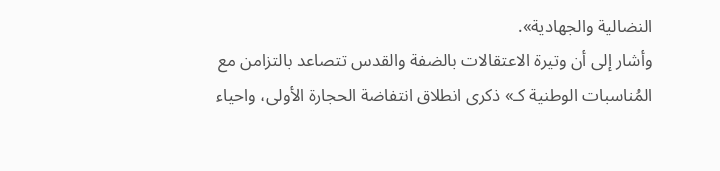النضالية والجهادية».
وأشار إلى أن وتيرة الاعتقالات بالضفة والقدس تتصاعد بالتزامن مع المُناسبات الوطنية كـ» ذكرى انطلاق انتفاضة الحجارة الأولى، واحياء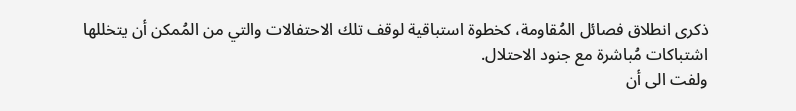ذكرى انطلاق فصائل المُقاومة، كخطوة استباقية لوقف تلك الاحتفالات والتي من المُمكن أن يتخللها اشتباكات مُباشرة مع جنود الاحتلال.
ولفت الى أن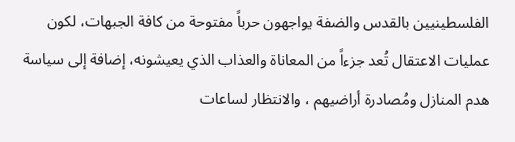الفلسطينيين بالقدس والضفة يواجهون حرباً مفتوحة من كافة الجبهات، لكون عمليات الاعتقال تُعد جزءاً من المعاناة والعذاب الذي يعيشونه، إضافة إلى سياسة هدم المنازل ومُصادرة أراضيهم ، والانتظار لساعات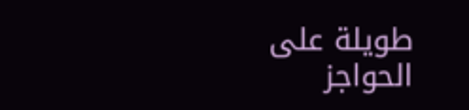طويلة على الحواجز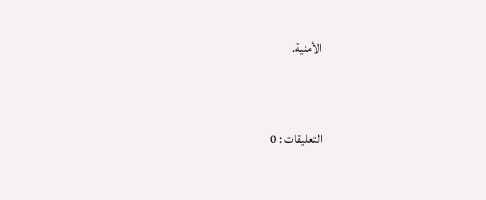الأمنية.


التعليقات : 0